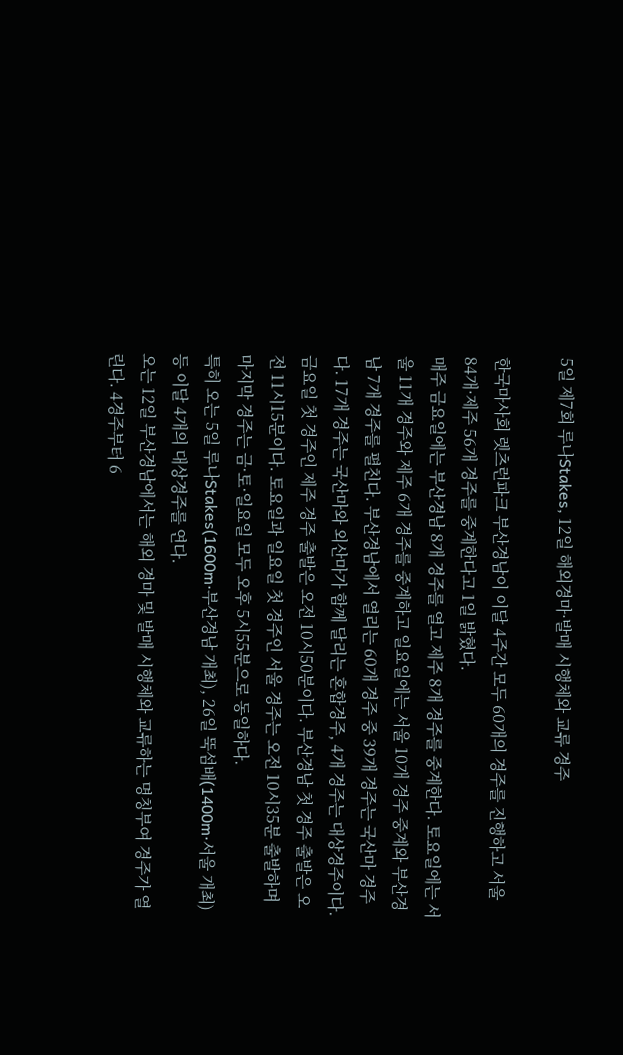5일 제7회 루나Stakes, 12일 해외경마·발매 시행체와 교류 경주

한국마사회 렛츠런파크 부산경남이 이달 4주간 모두 60개의 경주를 진행하고 서울 84개·제주 56개 경주를 중계한다고 1일 밝혔다.
매주 금요일에는 부산경남 8개 경주를 열고 제주 8개 경주를 중계한다. 토요일에는 서울 11개 경주와 제주 6개 경주를 중계하고 일요일에는 서울 10개 경주 중계와 부산경남 7개 경주를 펼친다. 부산경남에서 열리는 60개 경주 중 39개 경주는 국산마 경주다. 17개 경주는 국산마와 외산마가 함께 달리는 혼합경주, 4개 경주는 대상경주이다.
금요일 첫 경주인 제주 경주 출발은 오전 10시50분이다. 부산경남 첫 경주 출발은 오전 11시15분이다. 토요일과 일요일 첫 경주인 서울 경주는 오전 10시35분 출발하며 마지막 경주는 금·토·일요일 모두 오후 5시55분으로 동일하다.
특히 오는 5일 루나Stakes(1600m·부산경남 개최), 26일 뚝섬배(1400m·서울 개최) 등 이달 4개의 대상경주를 연다.
오는 12일 부산경남에서는 해외 경마 및 발매 시행체와 교류하는 명칭부여 경주가 열린다. 4경주부터 6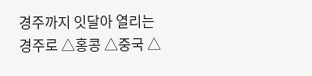경주까지 잇달아 열리는 경주로 △홍콩 △중국 △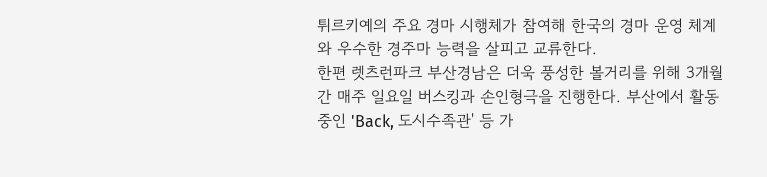튀르키예의 주요 경마 시행체가 참여해 한국의 경마 운영 체계와 우수한 경주마 능력을 살피고 교류한다.
한편 렛츠런파크 부산경남은 더욱 풍성한 볼거리를 위해 3개월간 매주 일요일 버스킹과 손인형극을 진행한다. 부산에서 활동 중인 'Back, 도시수족관' 등 가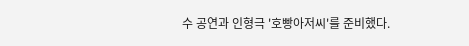수 공연과 인형극 '호빵아저씨'를 준비했다.